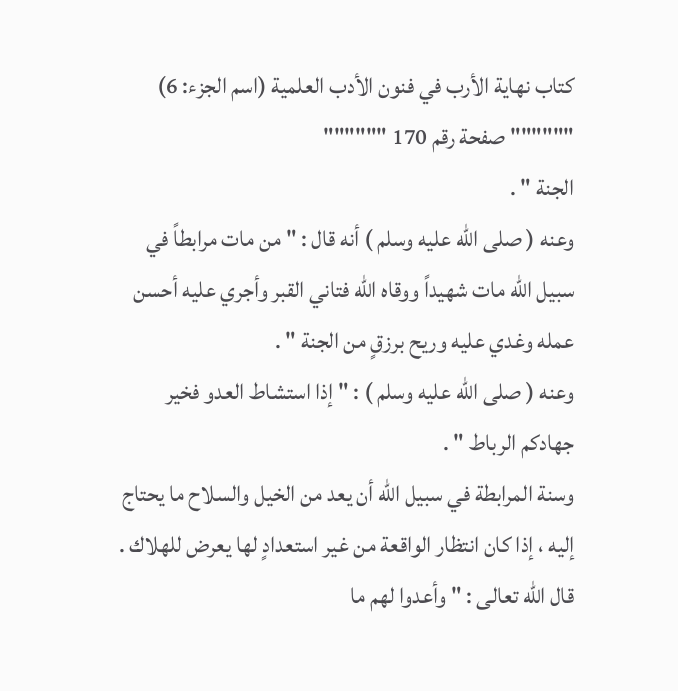كتاب نهاية الأرب في فنون الأدب العلمية (اسم الجزء: 6)
"""""" صفحة رقم 170 """"""
الجنة " .
وعنه ( صلى الله عليه وسلم ) أنه قال : " من مات مرابطاً في سبيل الله مات شهيداً ووقاه الله فتاني القبر وأجري عليه أحسن عمله وغدي عليه وريح برزقٍ من الجنة " .
وعنه ( صلى الله عليه وسلم ) : " إذا استشاط العدو فخير جهادكم الرباط " .
وسنة المرابطة في سبيل الله أن يعد من الخيل والسلاح ما يحتاج إليه ، إذا كان انتظار الواقعة من غير استعدادٍ لها يعرض للهلاك .
قال الله تعالى : " وأعدوا لهم ما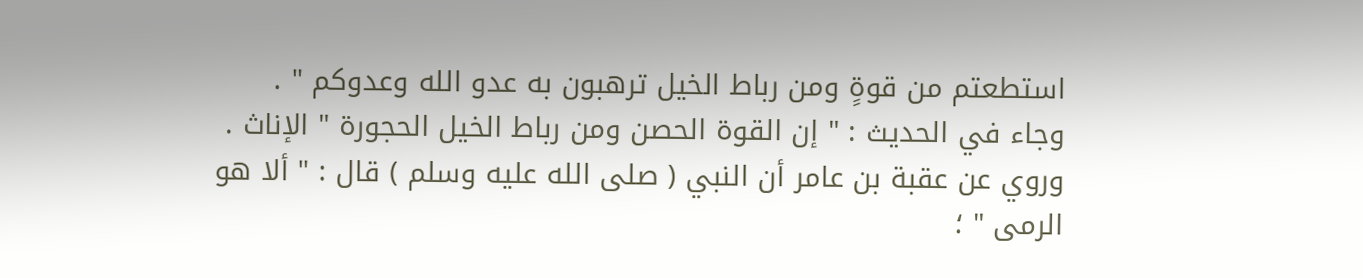استطعتم من قوةٍ ومن رباط الخيل ترهبون به عدو الله وعدوكم " .
وجاء في الحديث : " إن القوة الحصن ومن رباط الخيل الحجورة " الإناث .
وروي عن عقبة بن عامر أن النبي ( صلى الله عليه وسلم ) قال : " ألا هو الرمى " ؛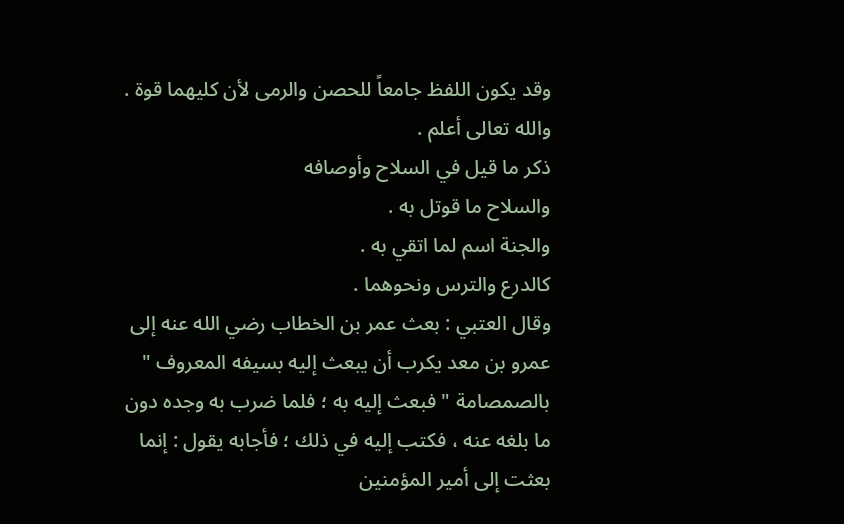وقد يكون اللفظ جامعاً للحصن والرمى لأن كليهما قوة .
والله تعالى أعلم .
ذكر ما قيل في السلاح وأوصافه
والسلاح ما قوتل به .
والجنة اسم لما اتقي به .
كالدرع والترس ونحوهما .
وقال العتبي : بعث عمر بن الخطاب رضي الله عنه إلى عمرو بن معد يكرب أن يبعث إليه بسيفه المعروف " بالصمصامة " فبعث إليه به ؛ فلما ضرب به وجده دون ما بلغه عنه ، فكتب إليه في ذلك ؛ فأجابه يقول : إنما بعثت إلى أمير المؤمنين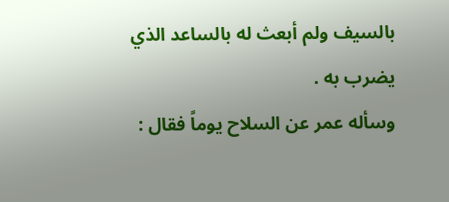بالسيف ولم أبعث له بالساعد الذي يضرب به .
وسأله عمر عن السلاح يوماً فقال :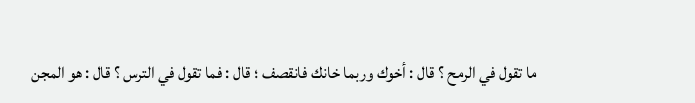ما تقول في الرمح ؟ قال : أخوك وربما خانك فانقصف ؛ قال : فما تقول في الترس ؟ قال : هو المجن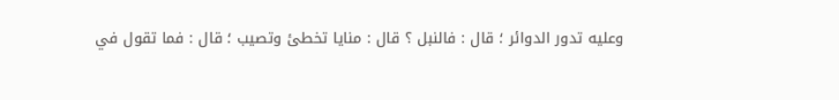وعليه تدور الدوائر ؛ قال : فالنبل ؟ قال : منايا تخطئ وتصيب ؛ قال : فما تقول في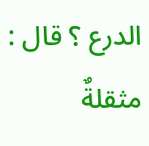الدرع ؟ قال : مثقلةٌ